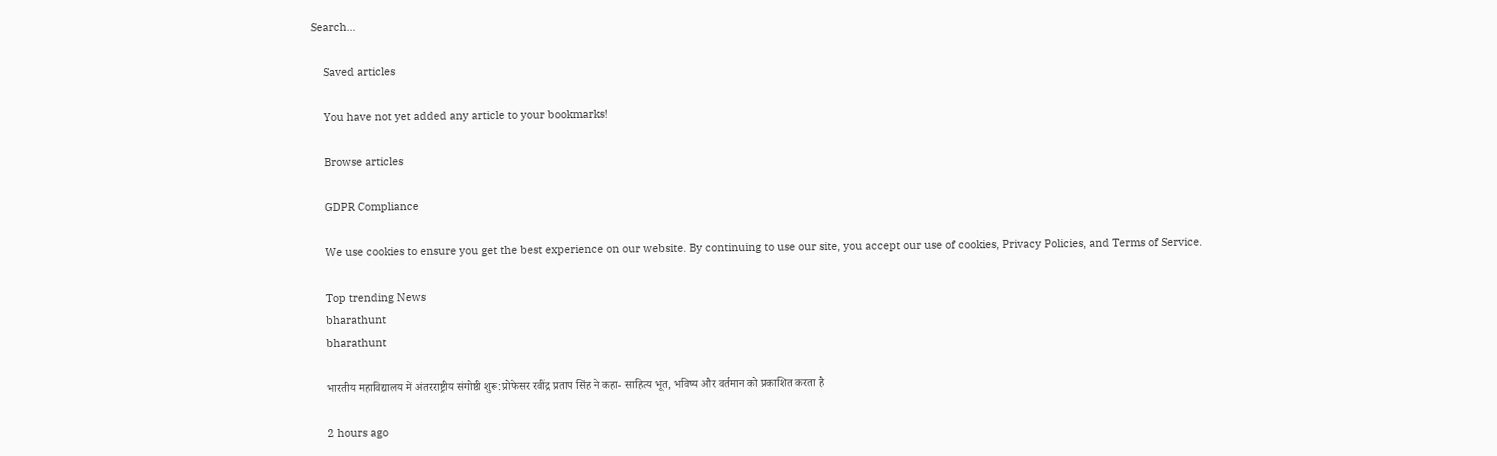Search…

    Saved articles

    You have not yet added any article to your bookmarks!

    Browse articles

    GDPR Compliance

    We use cookies to ensure you get the best experience on our website. By continuing to use our site, you accept our use of cookies, Privacy Policies, and Terms of Service.

    Top trending News
    bharathunt
    bharathunt

    भारतीय महाविद्यालय में अंतरराष्ट्रीय संगोष्ठी शुरू:प्रोफेसर रवींद्र प्रताप सिंह ने कहा- साहित्य भूत, भविष्य और वर्तमान को प्रकाशित करता है

    2 hours ago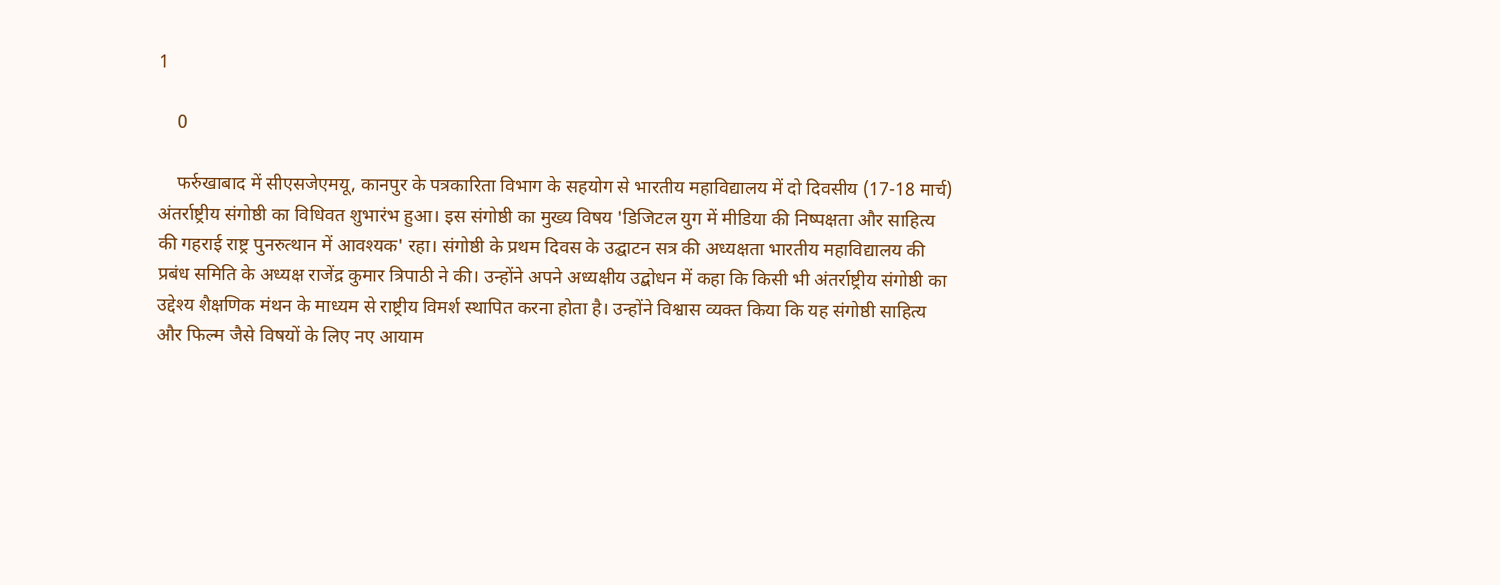1

    0

    फर्रुखाबाद में सीएसजेएमयू, कानपुर के पत्रकारिता विभाग के सहयोग से भारतीय महाविद्यालय में दो दिवसीय (17-18 मार्च) अंतर्राष्ट्रीय संगोष्ठी का विधिवत शुभारंभ हुआ। इस संगोष्ठी का मुख्य विषय 'डिजिटल युग में मीडिया की निष्पक्षता और साहित्य की गहराई राष्ट्र पुनरुत्थान में आवश्यक' रहा। संगोष्ठी के प्रथम दिवस के उद्घाटन सत्र की अध्यक्षता भारतीय महाविद्यालय की प्रबंध समिति के अध्यक्ष राजेंद्र कुमार त्रिपाठी ने की। उन्होंने अपने अध्यक्षीय उद्बोधन में कहा कि किसी भी अंतर्राष्ट्रीय संगोष्ठी का उद्देश्य शैक्षणिक मंथन के माध्यम से राष्ट्रीय विमर्श स्थापित करना होता है। उन्होंने विश्वास व्यक्त किया कि यह संगोष्ठी साहित्य और फिल्म जैसे विषयों के लिए नए आयाम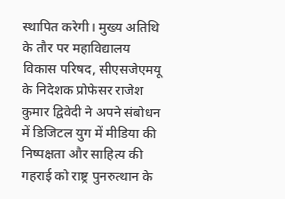स्थापित करेगी। मुख्य अतिथि के तौर पर महाविद्यालय विकास परिषद, सीएसजेएमयू के निदेशक प्रोफेसर राजेश कुमार द्विवेदी ने अपने संबोधन में डिजिटल युग में मीडिया की निष्पक्षता और साहित्य की गहराई को राष्ट्र पुनरुत्थान के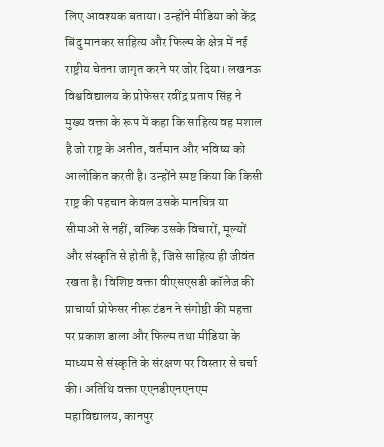लिए आवश्यक बताया। उन्होंने मीडिया को केंद्र बिंदु मानकर साहित्य और फिल्म के क्षेत्र में नई राष्ट्रीय चेतना जागृत करने पर जोर दिया। लखनऊ विश्वविद्यालय के प्रोफेसर रवींद्र प्रताप सिंह ने मुख्य वक्ता के रूप में कहा कि साहित्य वह मशाल है जो राष्ट्र के अतीत, वर्तमान और भविष्य को आलोकित करती है। उन्होंने स्पष्ट किया कि किसी राष्ट्र की पहचान केवल उसके मानचित्र या सीमाओं से नहीं, बल्कि उसके विचारों, मूल्यों और संस्कृति से होती है, जिसे साहित्य ही जीवंत रखता है। विशिष्ट वक्ता वीएसएसडी कॉलेज की प्राचार्या प्रोफेसर नीरू टंडन ने संगोष्ठी की महत्ता पर प्रकाश डाला और फिल्म तथा मीडिया के माध्यम से संस्कृति के संरक्षण पर विस्तार से चर्चा की। अतिथि वक्ता एएनडीएनएनएम महाविद्यालय, कानपुर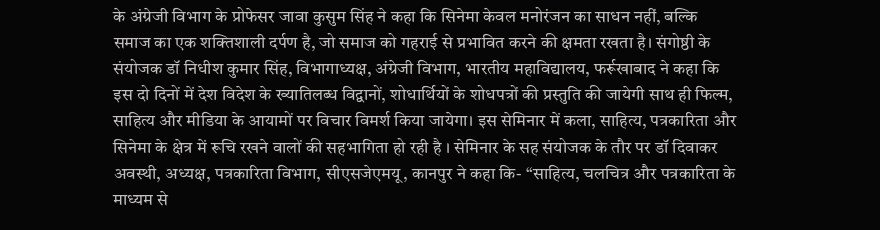के अंग्रेजी विभाग के प्रोफेसर जावा कुसुम सिंह ने कहा कि सिनेमा केवल मनोरंजन का साधन नहीं, बल्कि समाज का एक शक्तिशाली दर्पण है, जो समाज को गहराई से प्रभावित करने की क्षमता रखता है। संगोष्ठी के संयोजक डॉ निधीश कुमार सिंह, विभागाध्यक्ष, अंग्रेजी विभाग, भारतीय महाविद्यालय, फर्रूखाबाद ने कहा कि इस दो दिनों में देश विदेश के ख्यातिलब्ध विद्वानों, शोधार्थियों के शोधपत्रों की प्रस्तुति की जायेगी साथ ही फिल्म, साहित्य और मीडिया के आयामों पर विचार विमर्श किया जायेगा। इस सेमिनार में कला, साहित्य, पत्रकारिता और सिनेमा के क्षेत्र में रूचि रखने वालों की सहभागिता हो रही है । सेमिनार के सह संयोजक के तौर पर डॉ दिवाकर अवस्थी, अध्यक्ष, पत्रकारिता विभाग, सीएसजेएमयू, कानपुर ने कहा कि- “साहित्य, चलचित्र और पत्रकारिता के माध्यम से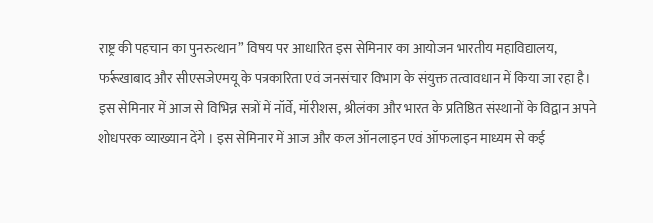राष्ट्र की पहचान का पुनरुत्थान” विषय पर आधारित इस सेमिनार का आयोजन भारतीय महाविद्यालय, फर्रूखाबाद और सीएसजेएमयू के पत्रकारिता एवं जनसंचार विभाग के संयुक्त तत्वावधान में किया जा रहा है। इस सेमिनार में आज से विभिन्न सत्रों में नॉर्वे, मॉरीशस, श्रीलंका और भारत के प्रतिष्ठित संस्थानों के विद्वान अपने शोधपरक व्याख्यान देंगे । इस सेमिनार में आज और कल ऑनलाइन एवं ऑफलाइन माध्यम से कई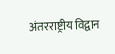अंतरराष्ट्रीय विद्वान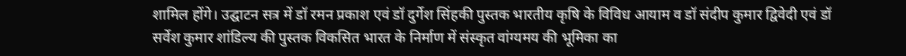शामिल होंगे। उद्घाटन सत्र में डॉ रमन प्रकाश एवं डॉ दुर्गेश सिंहकी पुस्तक भारतीय कृषि के विविध आयाम व डॉ संदीप कुमार द्विवेदी एवं डॉ सर्वेश कुमार शांडिल्य की पुस्तक विकसित भारत के निर्माण में संस्कृत वांग्यमय की भूमिका का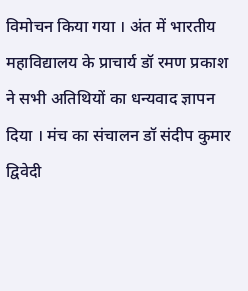विमोचन किया गया । अंत में भारतीय महाविद्यालय के प्राचार्य डॉ रमण प्रकाश ने सभी अतिथियों का धन्यवाद ज्ञापन दिया । मंच का संचालन डॉ संदीप कुमार द्विवेदी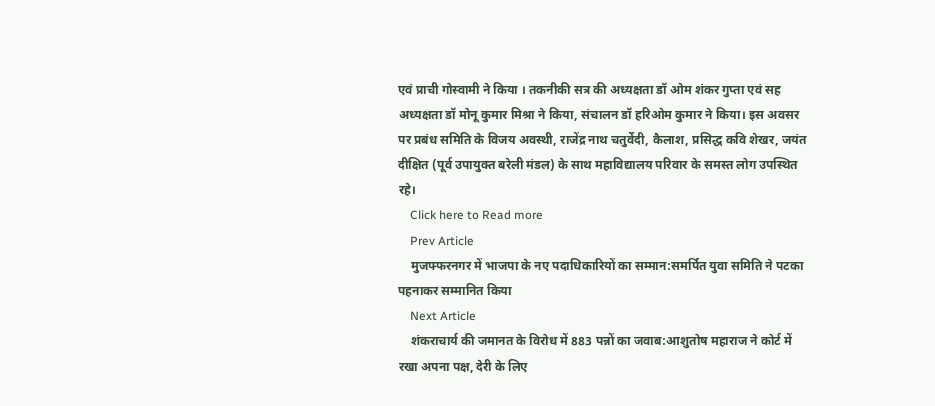एवं प्राची गोस्वामी ने किया । तकनीकी सत्र की अध्यक्षता डॉ ओम शंकर गुप्ता एवं सह अध्यक्षता डॉ मोनू कुमार मिश्रा ने किया, संचालन डॉ हरिओम कुमार ने किया। इस अवसर पर प्रबंध समिति के विजय अवस्थी, राजेंद्र नाथ चतुर्वेदी, कैलाश, प्रसिद्ध कवि शेखर, जयंत दीक्षित (पूर्व उपायुक्त बरेली मंडल) के साथ महाविद्यालय परिवार के समस्त लोग उपस्थित रहे।
    Click here to Read more
    Prev Article
    मुजफ्फरनगर में भाजपा के नए पदाधिकारियों का सम्मान:समर्पित युवा समिति ने पटका पहनाकर सम्मानित किया
    Next Article
    शंकराचार्य की जमानत के विरोध में 883 पन्नों का जवाब:आशुतोष महाराज ने कोर्ट में रखा अपना पक्ष, देरी के लिए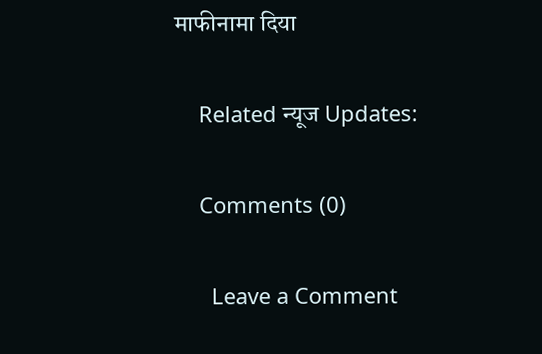माफीनामा दिया

    Related न्यूज Updates:

    Comments (0)

      Leave a Comment